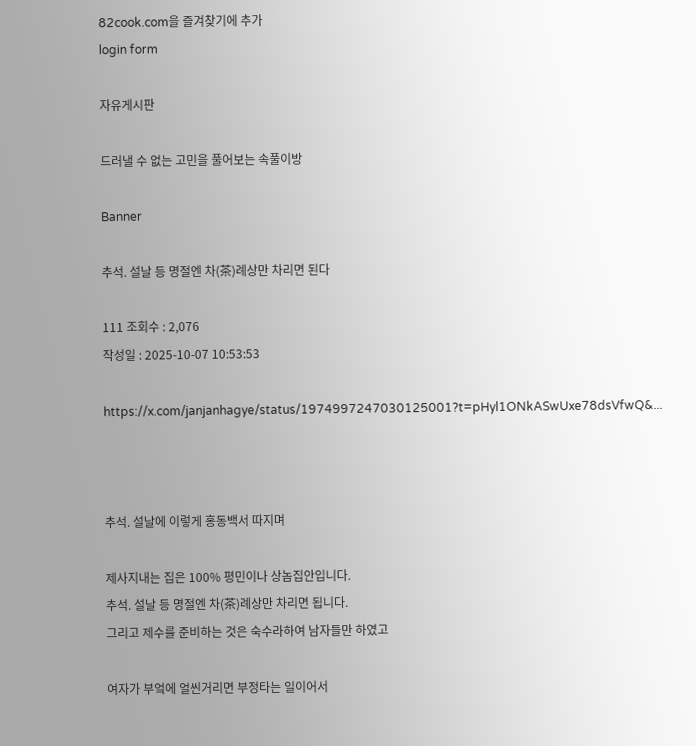82cook.com을 즐겨찾기에 추가
login form

자유게시판

드러낼 수 없는 고민을 풀어보는 속풀이방

Banner

추석. 설날 등 명절엔 차(茶)례상만 차리면 된다

111 조회수 : 2,076
작성일 : 2025-10-07 10:53:53

https://x.com/janjanhagye/status/1974997247030125001?t=pHyl1ONkASwUxe78dsVfwQ&...



추석. 설날에 이렇게 홍동백서 따지며

제사지내는 집은 100% 평민이나 상놈집안입니다.
추석. 설날 등 명절엔 차(茶)례상만 차리면 됩니다.
그리고 제수를 준비하는 것은 숙수라하여 남자들만 하였고

여자가 부엌에 얼씬거리면 부정타는 일이어서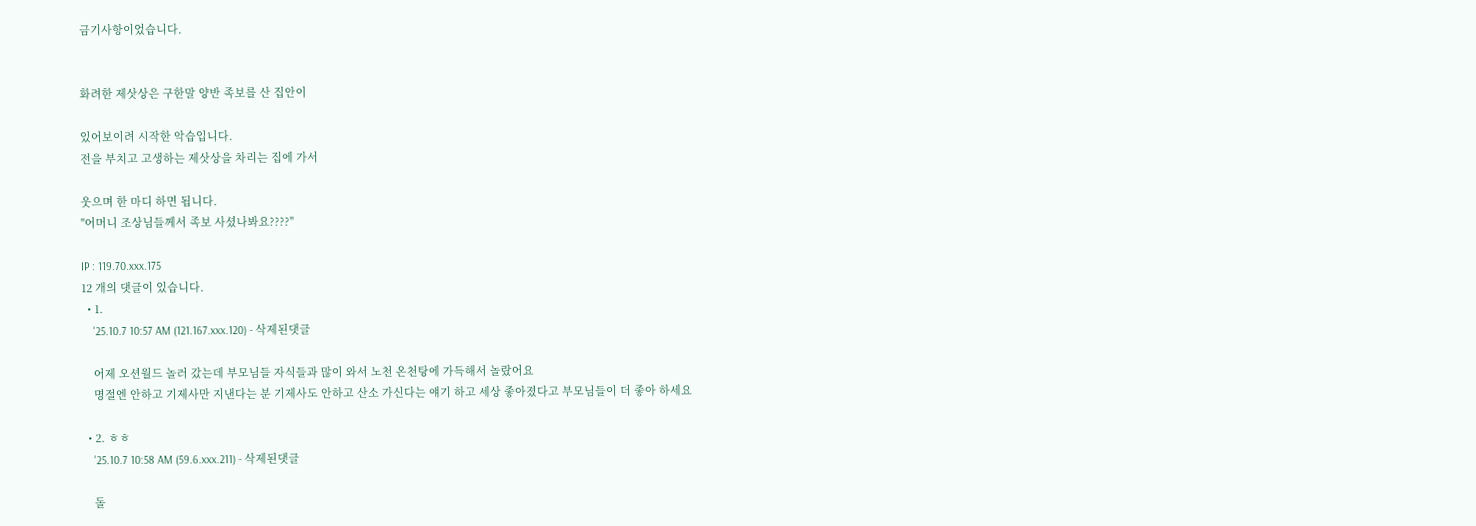금기사항이었습니다.


화려한 제삿상은 구한말 양반 족보를 산 집안이

있어보이려 시작한 악습입니다.
전을 부치고 고생하는 제삿상을 차리는 집에 가서

웃으며 한 마디 하면 됩니다.
"어머니 조상님들께서 족보 사셨나봐요????"

IP : 119.70.xxx.175
12 개의 댓글이 있습니다.
  • 1.
    '25.10.7 10:57 AM (121.167.xxx.120) - 삭제된댓글

    어제 오션월드 놀러 갔는데 부모님들 자식들과 많이 와서 노천 온천탕에 가득해서 놀랐어요
    명절엔 안하고 기제사만 지낸다는 분 기제사도 안하고 산소 가신다는 얘기 하고 세상 좋아졌다고 부모님들이 더 좋아 하세요

  • 2. ㅎㅎ
    '25.10.7 10:58 AM (59.6.xxx.211) - 삭제된댓글

    돌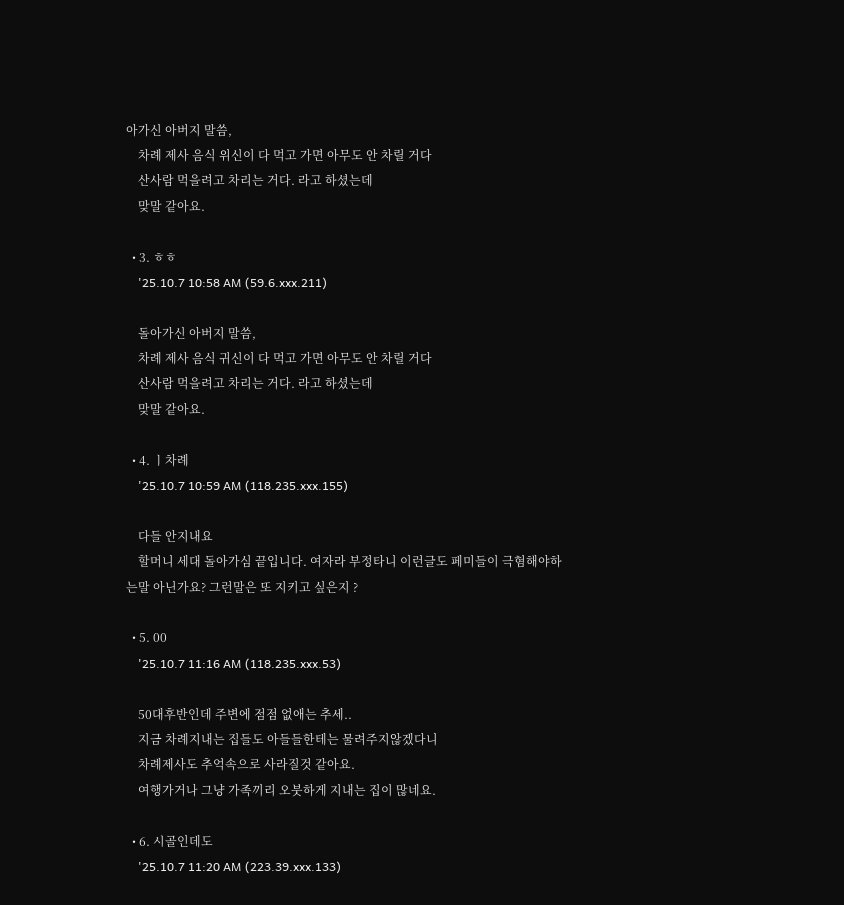아가신 아버지 말씀,
    차례 제사 음식 위신이 다 먹고 가면 아무도 안 차릴 거다
    산사람 먹을려고 차리는 거다. 라고 하셨는데
    맞말 같아요.

  • 3. ㅎㅎ
    '25.10.7 10:58 AM (59.6.xxx.211)

    돌아가신 아버지 말씀,
    차례 제사 음식 귀신이 다 먹고 가면 아무도 안 차릴 거다
    산사람 먹을려고 차리는 거다. 라고 하셨는데
    맞말 같아요.

  • 4. ㅣ차례
    '25.10.7 10:59 AM (118.235.xxx.155)

    다들 안지내요
    할머니 세대 돌아가심 끝입니다. 여자라 부정타니 이런글도 페미들이 극혐해야하는말 아닌가요? 그런말은 또 지키고 싶은지 ?

  • 5. 00
    '25.10.7 11:16 AM (118.235.xxx.53)

    50대후반인데 주변에 점점 없애는 추세..
    지금 차례지내는 집들도 아들들한테는 물려주지않겠다니
    차례제사도 추억속으로 사라질것 같아요.
    여행가거나 그냥 가족끼리 오붓하게 지내는 집이 많네요.

  • 6. 시골인데도
    '25.10.7 11:20 AM (223.39.xxx.133)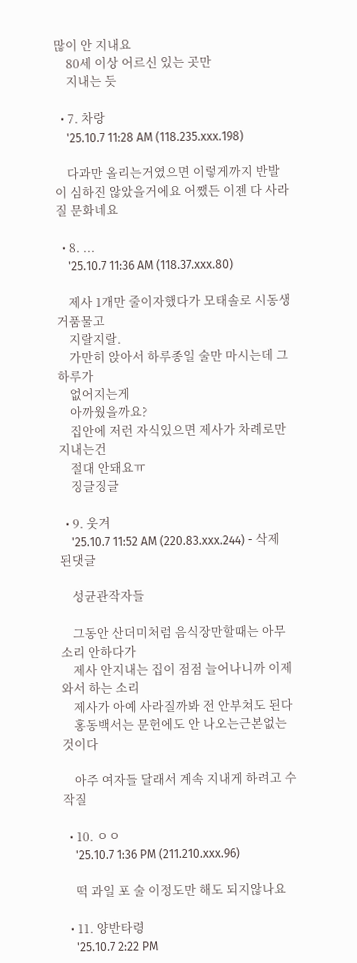많이 안 지내요
    80세 이상 어르신 있는 곳만
    지내는 듯

  • 7. 차랑
    '25.10.7 11:28 AM (118.235.xxx.198)

    다과만 올리는거였으면 이렇게까지 반발이 심하진 않았을거에요 어쨌든 이젠 다 사라질 문화네요

  • 8. ...
    '25.10.7 11:36 AM (118.37.xxx.80)

    제사 1개만 줄이자했다가 모태솔로 시동생 거품물고
    지랄지랄.
    가만히 앉아서 하루종일 술만 마시는데 그 하루가
    없어지는게
    아까웠을까요?
    집안에 저런 자식있으면 제사가 차례로만지내는건
    절대 안돼요ㅠ
    징글징글

  • 9. 웃겨
    '25.10.7 11:52 AM (220.83.xxx.244) - 삭제된댓글

    성균관작자들

    그동안 산더미처럼 음식장만할때는 아무소리 안하다가
    제사 안지내는 집이 점점 늘어나니까 이제 와서 하는 소리
    제사가 아예 사라질까봐 전 안부쳐도 된다
    홍동백서는 문헌에도 안 나오는근본없는 것이다

    아주 여자들 달래서 계속 지내게 하려고 수작질

  • 10. ㅇㅇ
    '25.10.7 1:36 PM (211.210.xxx.96)

    떡 과일 포 술 이정도만 해도 되지않나요

  • 11. 양반타령
    '25.10.7 2:22 PM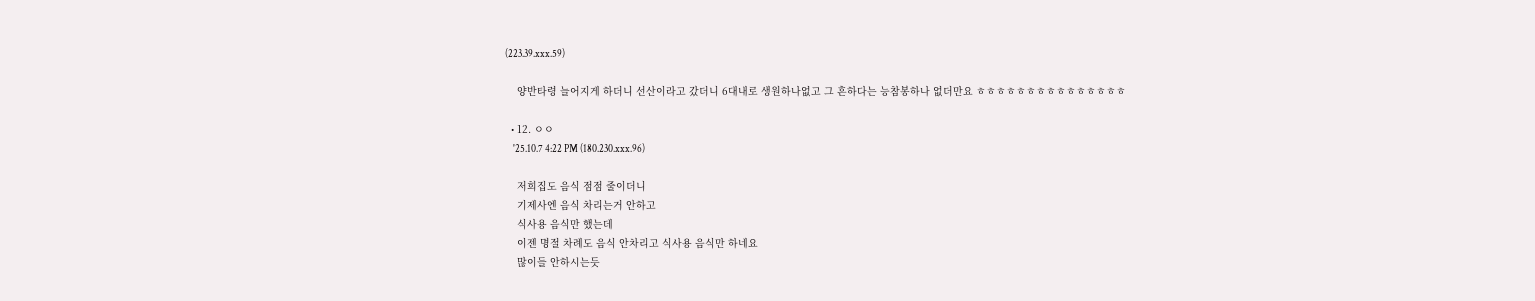(223.39.xxx.59)

    양반타령 늘어지게 하더니 선산이라고 갔더니 6대내로 생원하나없고 그 흔하다는 능참봉하나 없더만요 ㅎㅎㅎㅎㅎㅎㅎㅎㅎㅎㅎㅎㅎㅎㅎ

  • 12. ㅇㅇ
    '25.10.7 4:22 PM (180.230.xxx.96)

    저희집도 음식 점점 줄이더니
    기제사엔 음식 차리는거 안하고
    식사용 음식만 했는데
    이젠 명절 차례도 음식 안차리고 식사용 음식만 하네요
    많이들 안하시는듯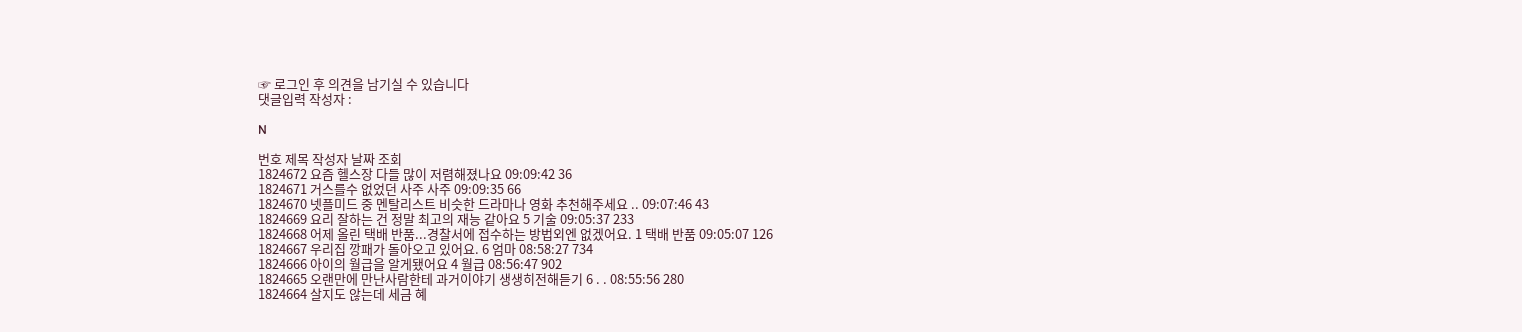☞ 로그인 후 의견을 남기실 수 있습니다
댓글입력 작성자 :

N

번호 제목 작성자 날짜 조회
1824672 요즘 헬스장 다들 많이 저렴해졌나요 09:09:42 36
1824671 거스를수 없었던 사주 사주 09:09:35 66
1824670 넷플미드 중 멘탈리스트 비슷한 드라마나 영화 추천해주세요 .. 09:07:46 43
1824669 요리 잘하는 건 정말 최고의 재능 같아요 5 기술 09:05:37 233
1824668 어제 올린 택배 반품...경찰서에 접수하는 방법외엔 없겠어요. 1 택배 반품 09:05:07 126
1824667 우리집 깡패가 돌아오고 있어요. 6 엄마 08:58:27 734
1824666 아이의 월급을 알게됐어요 4 월급 08:56:47 902
1824665 오랜만에 만난사람한테 과거이야기 생생히전해듣기 6 . . 08:55:56 280
1824664 살지도 않는데 세금 혜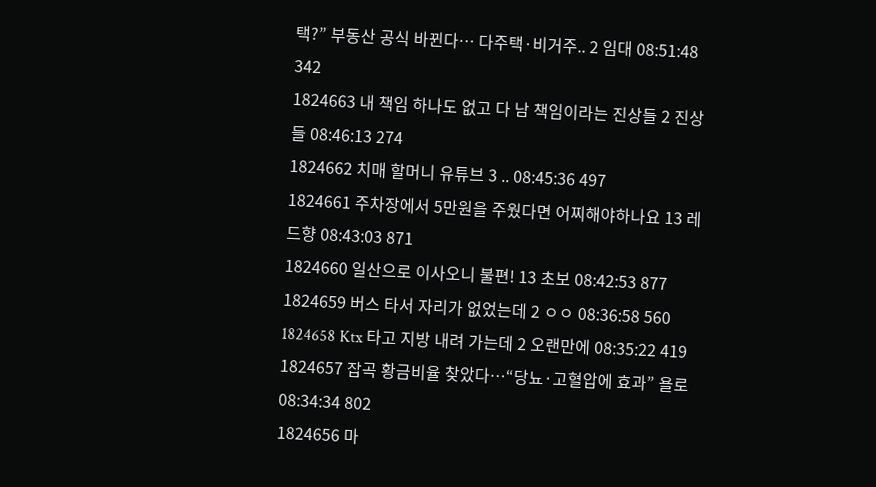택?” 부동산 공식 바뀐다… 다주택·비거주.. 2 임대 08:51:48 342
1824663 내 책임 하나도 없고 다 남 책임이라는 진상들 2 진상들 08:46:13 274
1824662 치매 할머니 유튜브 3 .. 08:45:36 497
1824661 주차장에서 5만원을 주웠다면 어찌해야하나요 13 레드향 08:43:03 871
1824660 일산으로 이사오니 불편! 13 초보 08:42:53 877
1824659 버스 타서 자리가 없었는데 2 ㅇㅇ 08:36:58 560
1824658 Ktx 타고 지방 내려 가는데 2 오랜만에 08:35:22 419
1824657 잡곡 황금비율 찾았다…“당뇨·고혈압에 효과” 욜로 08:34:34 802
1824656 마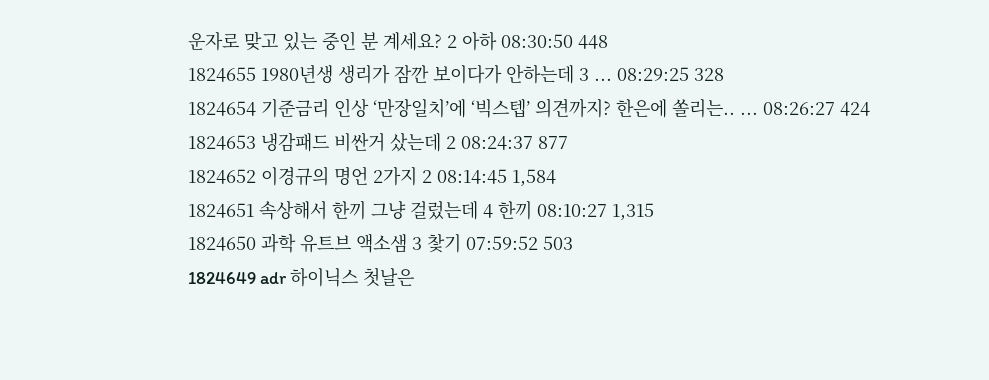운자로 맞고 있는 중인 분 계세요? 2 아하 08:30:50 448
1824655 1980년생 생리가 잠깐 보이다가 안하는데 3 ... 08:29:25 328
1824654 기준금리 인상 ‘만장일치’에 ‘빅스텝’ 의견까지? 한은에 쏠리는.. ... 08:26:27 424
1824653 냉감패드 비싼거 샀는데 2 08:24:37 877
1824652 이경규의 명언 2가지 2 08:14:45 1,584
1824651 속상해서 한끼 그냥 걸렀는데 4 한끼 08:10:27 1,315
1824650 과학 유트브 액소샘 3 찿기 07:59:52 503
1824649 adr 하이닉스 첫날은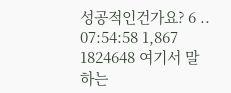성공적인건가요? 6 .. 07:54:58 1,867
1824648 여기서 말하는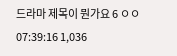드라마 제목이 뭔가요 6 ㅇㅇ 07:39:16 1,036